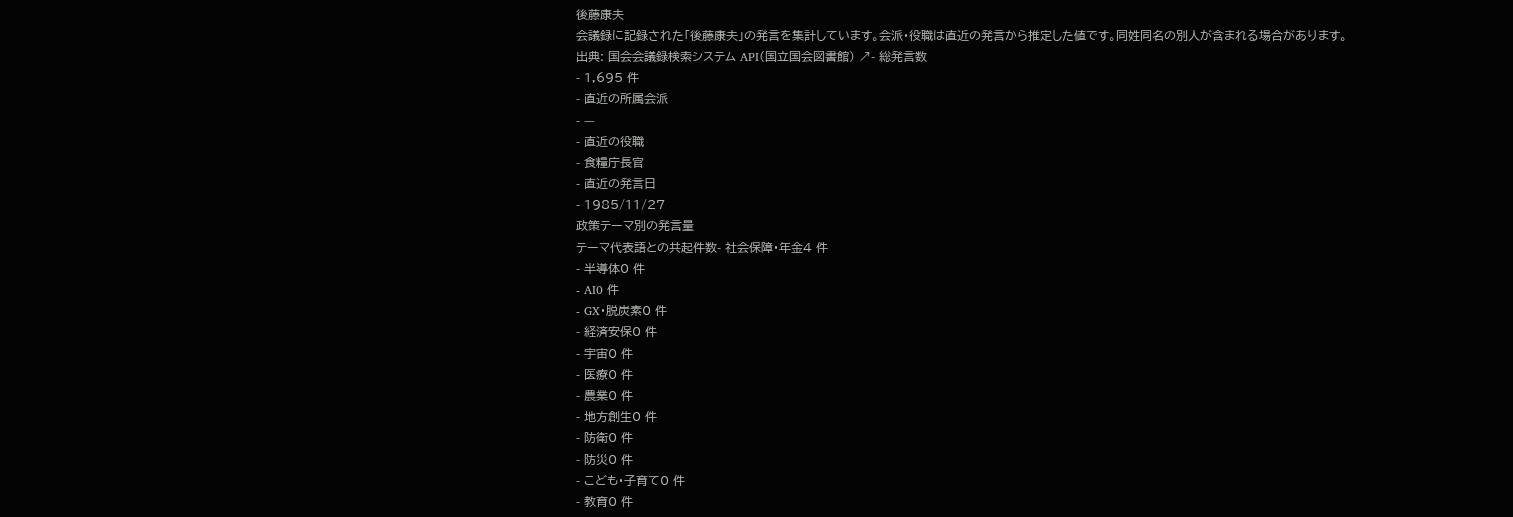後藤康夫
会議録に記録された「後藤康夫」の発言を集計しています。会派・役職は直近の発言から推定した値です。同姓同名の別人が含まれる場合があります。
出典: 国会会議録検索システム API(国立国会図書館) ↗- 総発言数
- 1,695 件
- 直近の所属会派
- —
- 直近の役職
- 食糧庁長官
- 直近の発言日
- 1985/11/27
政策テーマ別の発言量
テーマ代表語との共起件数- 社会保障・年金4 件
- 半導体0 件
- AI0 件
- GX・脱炭素0 件
- 経済安保0 件
- 宇宙0 件
- 医療0 件
- 農業0 件
- 地方創生0 件
- 防衛0 件
- 防災0 件
- こども・子育て0 件
- 教育0 件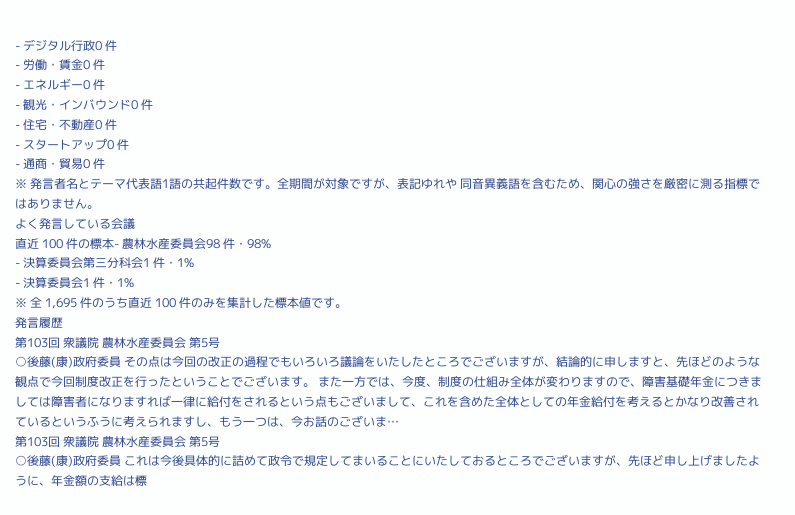- デジタル行政0 件
- 労働・賃金0 件
- エネルギー0 件
- 観光・インバウンド0 件
- 住宅・不動産0 件
- スタートアップ0 件
- 通商・貿易0 件
※ 発言者名とテーマ代表語1語の共起件数です。全期間が対象ですが、表記ゆれや 同音異義語を含むため、関心の強さを厳密に測る指標ではありません。
よく発言している会議
直近 100 件の標本- 農林水産委員会98 件・98%
- 決算委員会第三分科会1 件・1%
- 決算委員会1 件・1%
※ 全 1,695 件のうち直近 100 件のみを集計した標本値です。
発言履歴
第103回 衆議院 農林水産委員会 第5号
○後藤(康)政府委員 その点は今回の改正の過程でもいろいろ議論をいたしたところでございますが、結論的に申しますと、先ほどのような観点で今回制度改正を行ったということでございます。 また一方では、今度、制度の仕組み全体が変わりますので、障害基礎年金につきましては障害者になりますれば一律に給付をされるという点もございまして、これを含めた全体としての年金給付を考えるとかなり改善されているというふうに考えられますし、もう一つは、今お話のございま…
第103回 衆議院 農林水産委員会 第5号
○後藤(康)政府委員 これは今後具体的に詰めて政令で規定してまいることにいたしておるところでございますが、先ほど申し上げましたように、年金額の支給は標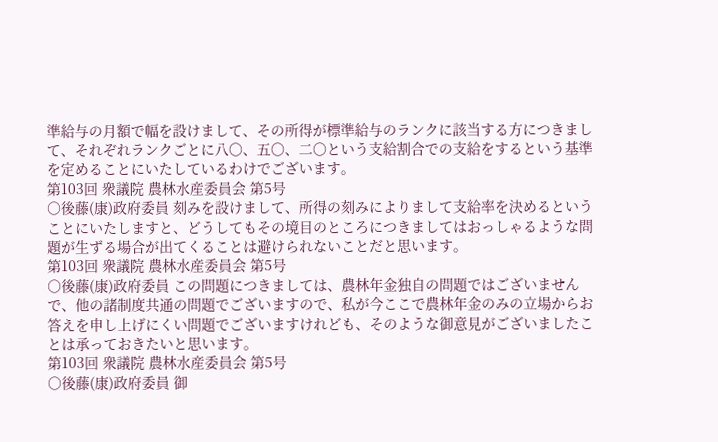準給与の月額で幅を設けまして、その所得が標準給与のランクに該当する方につきまして、それぞれランクごとに八〇、五〇、二〇という支給割合での支給をするという基準を定めることにいたしているわけでございます。
第103回 衆議院 農林水産委員会 第5号
○後藤(康)政府委員 刻みを設けまして、所得の刻みによりまして支給率を決めるということにいたしますと、どうしてもその境目のところにつきましてはおっしゃるような問題が生ずる場合が出てくることは避けられないことだと思います。
第103回 衆議院 農林水産委員会 第5号
○後藤(康)政府委員 この問題につきましては、農林年金独自の問題ではございませんで、他の諸制度共通の問題でございますので、私が今ここで農林年金のみの立場からお答えを申し上げにくい問題でございますけれども、そのような御意見がございましたことは承っておきたいと思います。
第103回 衆議院 農林水産委員会 第5号
○後藤(康)政府委員 御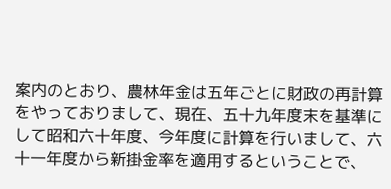案内のとおり、農林年金は五年ごとに財政の再計算をやっておりまして、現在、五十九年度末を基準にして昭和六十年度、今年度に計算を行いまして、六十一年度から新掛金率を適用するということで、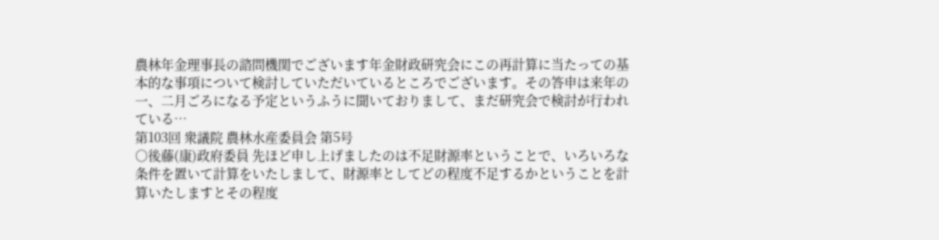農林年金理事長の諮問機関でございます年金財政研究会にこの再計算に当たっての基本的な事項について検討していただいているところでございます。その答申は来年の一、二月ごろになる予定というふうに聞いておりまして、まだ研究会で検討が行われている…
第103回 衆議院 農林水産委員会 第5号
○後藤(康)政府委員 先ほど申し上げましたのは不足財源率ということで、いろいろな条件を置いて計算をいたしまして、財源率としてどの程度不足するかということを計算いたしますとその程度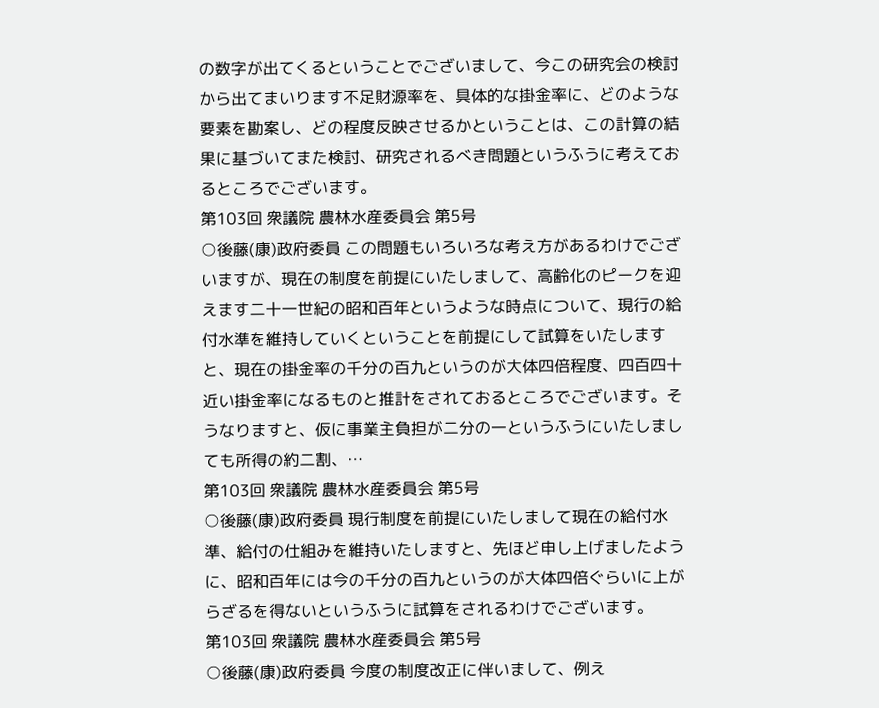の数字が出てくるということでございまして、今この研究会の検討から出てまいります不足財源率を、具体的な掛金率に、どのような要素を勘案し、どの程度反映させるかということは、この計算の結果に基づいてまた検討、研究されるべき問題というふうに考えておるところでございます。
第103回 衆議院 農林水産委員会 第5号
○後藤(康)政府委員 この問題もいろいろな考え方があるわけでございますが、現在の制度を前提にいたしまして、高齢化のピークを迎えます二十一世紀の昭和百年というような時点について、現行の給付水準を維持していくということを前提にして試算をいたしますと、現在の掛金率の千分の百九というのが大体四倍程度、四百四十近い掛金率になるものと推計をされておるところでございます。そうなりますと、仮に事業主負担が二分の一というふうにいたしましても所得の約二割、…
第103回 衆議院 農林水産委員会 第5号
○後藤(康)政府委員 現行制度を前提にいたしまして現在の給付水準、給付の仕組みを維持いたしますと、先ほど申し上げましたように、昭和百年には今の千分の百九というのが大体四倍ぐらいに上がらざるを得ないというふうに試算をされるわけでございます。
第103回 衆議院 農林水産委員会 第5号
○後藤(康)政府委員 今度の制度改正に伴いまして、例え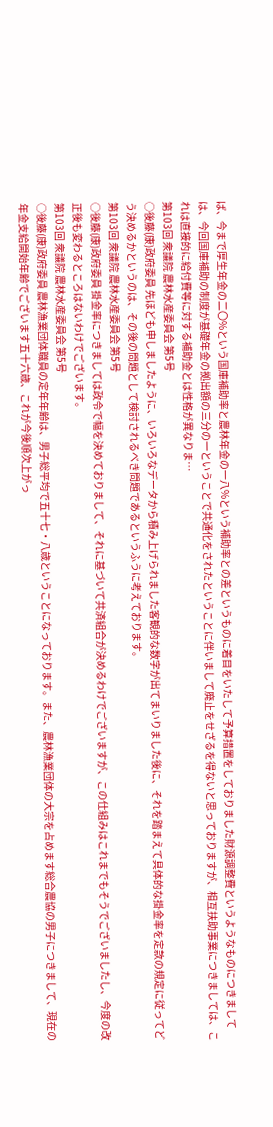ば、今まで厚生年金の二〇%という国庫補助率と農林年金の一八%という補助率との差というものに着目をいたして予算措置をしておりました財源調整費というようなものにつきましては、今回国庫補助の制度が基礎年金の拠出額の三分の一ということで共通化をされたということに伴いまして廃止をせざるを得ないと思っておりますが、相互扶助事業につきましては、これは直接的に給付費等に対する補助金とは性格が異なりま…
第103回 衆議院 農林水産委員会 第5号
○後藤(康)政府委員 先ほども申しましたように、いろいろなデータから積み上げられました客観的な数字が出てまいりました後に、それを踏まえて具体的な掛金率を定款の規定に従ってどう決めるかというのは、その後の問題として検討されるべき問題であるというふうに考えております。
第103回 衆議院 農林水産委員会 第5号
○後藤(康)政府委員 掛金率につきましては政令で幅を決めておりまして、それに基づいて共済組合が決めるわけでございますが、この仕組みはこれまでもそうでございましたし、今度の改正後も変わるところはないわけでございます。
第103回 衆議院 農林水産委員会 第5号
○後藤(康)政府委員 農林漁業団体職員の定年年齢は、男子総平均で五十七・八歳ということになっております。また、農林漁業団体の大宗を占めます総合農協の男子につきまして、現在の年金支給開始年齢でございます五十六歳、これが今後順次上がっ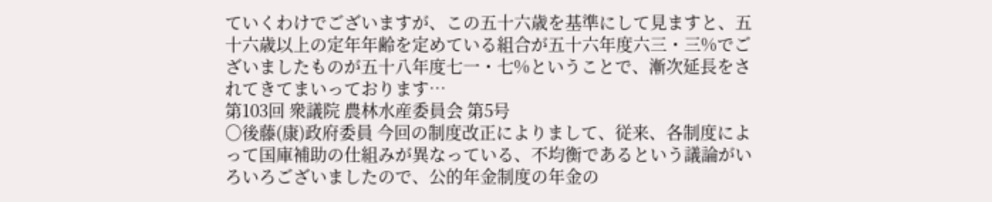ていくわけでございますが、この五十六歳を基準にして見ますと、五十六歳以上の定年年齢を定めている組合が五十六年度六三・三%でございましたものが五十八年度七一・七%ということで、漸次延長をされてきてまいっております…
第103回 衆議院 農林水産委員会 第5号
○後藤(康)政府委員 今回の制度改正によりまして、従来、各制度によって国庫補助の仕組みが異なっている、不均衡であるという議論がいろいろございましたので、公的年金制度の年金の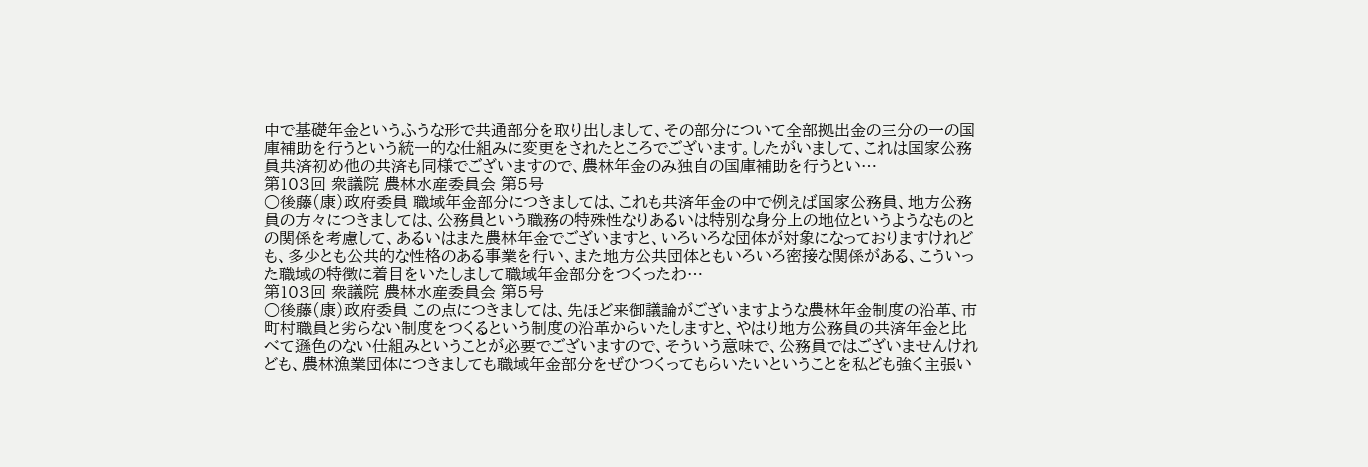中で基礎年金というふうな形で共通部分を取り出しまして、その部分について全部拠出金の三分の一の国庫補助を行うという統一的な仕組みに変更をされたところでございます。したがいまして、これは国家公務員共済初め他の共済も同様でございますので、農林年金のみ独自の国庫補助を行うとい…
第103回 衆議院 農林水産委員会 第5号
○後藤(康)政府委員 職域年金部分につきましては、これも共済年金の中で例えば国家公務員、地方公務員の方々につきましては、公務員という職務の特殊性なりあるいは特別な身分上の地位というようなものとの関係を考慮して、あるいはまた農林年金でございますと、いろいろな団体が対象になっておりますけれども、多少とも公共的な性格のある事業を行い、また地方公共団体ともいろいろ密接な関係がある、こういった職域の特徴に着目をいたしまして職域年金部分をつくったわ…
第103回 衆議院 農林水産委員会 第5号
○後藤(康)政府委員 この点につきましては、先ほど来御議論がございますような農林年金制度の沿革、市町村職員と劣らない制度をつくるという制度の沿革からいたしますと、やはり地方公務員の共済年金と比べて遜色のない仕組みということが必要でございますので、そういう意味で、公務員ではございませんけれども、農林漁業団体につきましても職域年金部分をぜひつくってもらいたいということを私ども強く主張い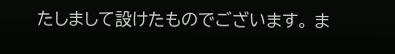たしまして設けたものでございます。 ま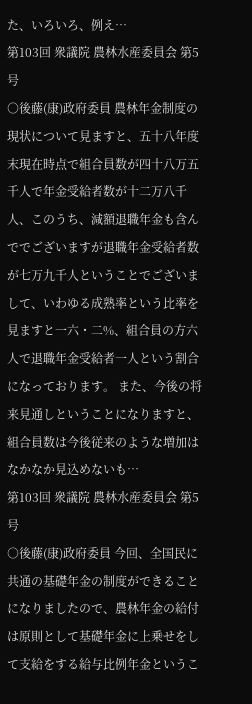た、いろいろ、例え…
第103回 衆議院 農林水産委員会 第5号
○後藤(康)政府委員 農林年金制度の現状について見ますと、五十八年度末現在時点で組合員数が四十八万五千人で年金受給者数が十二万八千人、このうち、減額退職年金も含んででございますが退職年金受給者数が七万九千人ということでございまして、いわゆる成熟率という比率を見ますと一六・二%、組合員の方六人で退職年金受給者一人という割合になっております。 また、今後の将来見通しということになりますと、組合員数は今後従来のような増加はなかなか見込めないも…
第103回 衆議院 農林水産委員会 第5号
○後藤(康)政府委員 今回、全国民に共通の基礎年金の制度ができることになりましたので、農林年金の給付は原則として基礎年金に上乗せをして支給をする給与比例年金というこ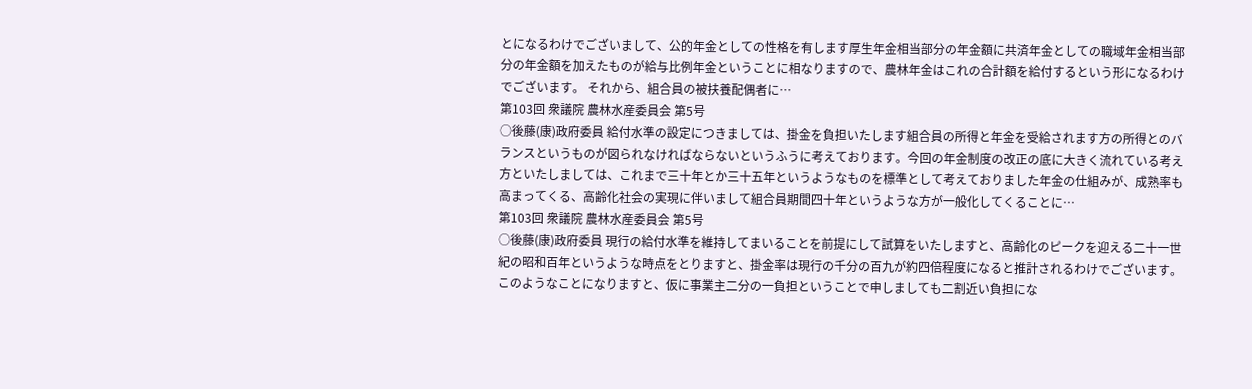とになるわけでございまして、公的年金としての性格を有します厚生年金相当部分の年金額に共済年金としての職域年金相当部分の年金額を加えたものが給与比例年金ということに相なりますので、農林年金はこれの合計額を給付するという形になるわけでございます。 それから、組合員の被扶養配偶者に…
第103回 衆議院 農林水産委員会 第5号
○後藤(康)政府委員 給付水準の設定につきましては、掛金を負担いたします組合員の所得と年金を受給されます方の所得とのバランスというものが図られなければならないというふうに考えております。今回の年金制度の改正の底に大きく流れている考え方といたしましては、これまで三十年とか三十五年というようなものを標準として考えておりました年金の仕組みが、成熟率も高まってくる、高齢化社会の実現に伴いまして組合員期間四十年というような方が一般化してくることに…
第103回 衆議院 農林水産委員会 第5号
○後藤(康)政府委員 現行の給付水準を維持してまいることを前提にして試算をいたしますと、高齢化のピークを迎える二十一世紀の昭和百年というような時点をとりますと、掛金率は現行の千分の百九が約四倍程度になると推計されるわけでございます。このようなことになりますと、仮に事業主二分の一負担ということで申しましても二割近い負担にな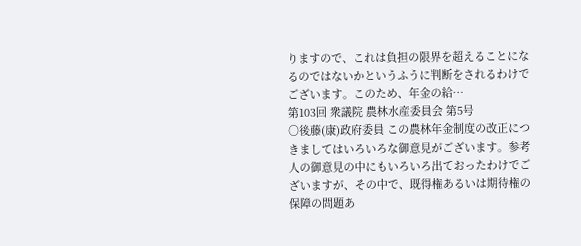りますので、これは負担の限界を超えることになるのではないかというふうに判断をされるわけでございます。このため、年金の給…
第103回 衆議院 農林水産委員会 第5号
○後藤(康)政府委員 この農林年金制度の改正につきましてはいろいろな御意見がございます。参考人の御意見の中にもいろいろ出ておったわけでございますが、その中で、既得権あるいは期待権の保障の問題あ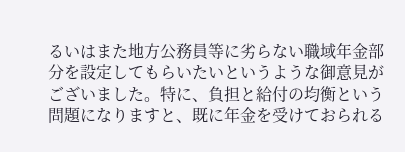るいはまた地方公務員等に劣らない職域年金部分を設定してもらいたいというような御意見がございました。特に、負担と給付の均衡という問題になりますと、既に年金を受けておられる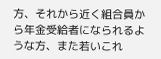方、それから近く組合員から年金受給者になられるような方、また若いこれ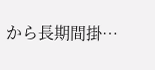から長期間掛…